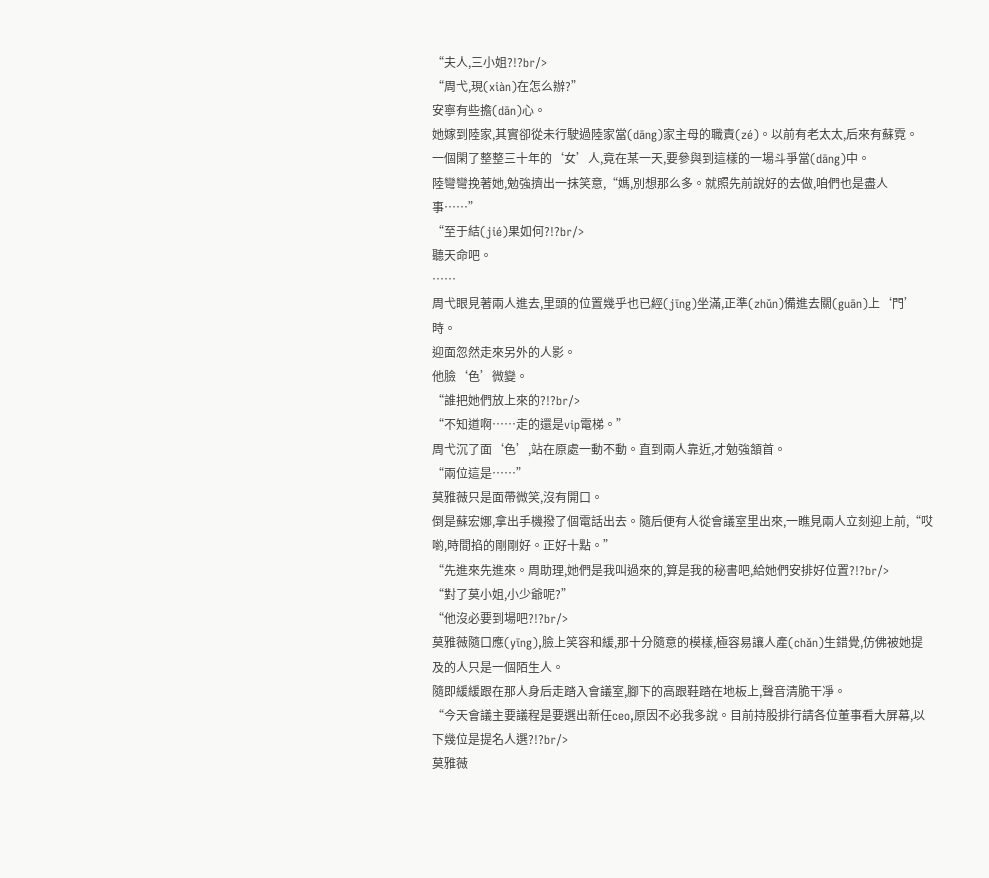“夫人,三小姐?!?br/>
“周弋,現(xiàn)在怎么辦?”
安寧有些擔(dān)心。
她嫁到陸家,其實卻從未行駛過陸家當(dāng)家主母的職責(zé)。以前有老太太,后來有蘇霓。
一個閑了整整三十年的‘女’人,竟在某一天,要參與到這樣的一場斗爭當(dāng)中。
陸彎彎挽著她,勉強擠出一抹笑意,“媽,別想那么多。就照先前說好的去做,咱們也是盡人事……”
“至于結(jié)果如何?!?br/>
聽天命吧。
……
周弋眼見著兩人進去,里頭的位置幾乎也已經(jīng)坐滿,正準(zhǔn)備進去關(guān)上‘門’時。
迎面忽然走來另外的人影。
他臉‘色’微變。
“誰把她們放上來的?!?br/>
“不知道啊……走的還是vip電梯。”
周弋沉了面‘色’,站在原處一動不動。直到兩人靠近,才勉強頷首。
“兩位這是……”
莫雅薇只是面帶微笑,沒有開口。
倒是蘇宏娜,拿出手機撥了個電話出去。隨后便有人從會議室里出來,一瞧見兩人立刻迎上前,“哎喲,時間掐的剛剛好。正好十點。”
“先進來先進來。周助理,她們是我叫過來的,算是我的秘書吧,給她們安排好位置?!?br/>
“對了莫小姐,小少爺呢?”
“他沒必要到場吧?!?br/>
莫雅薇隨口應(yīng),臉上笑容和緩,那十分隨意的模樣,極容易讓人產(chǎn)生錯覺,仿佛被她提及的人只是一個陌生人。
隨即緩緩跟在那人身后走踏入會議室,腳下的高跟鞋踏在地板上,聲音清脆干凈。
“今天會議主要議程是要選出新任ceo,原因不必我多說。目前持股排行請各位董事看大屏幕,以下幾位是提名人選?!?br/>
莫雅薇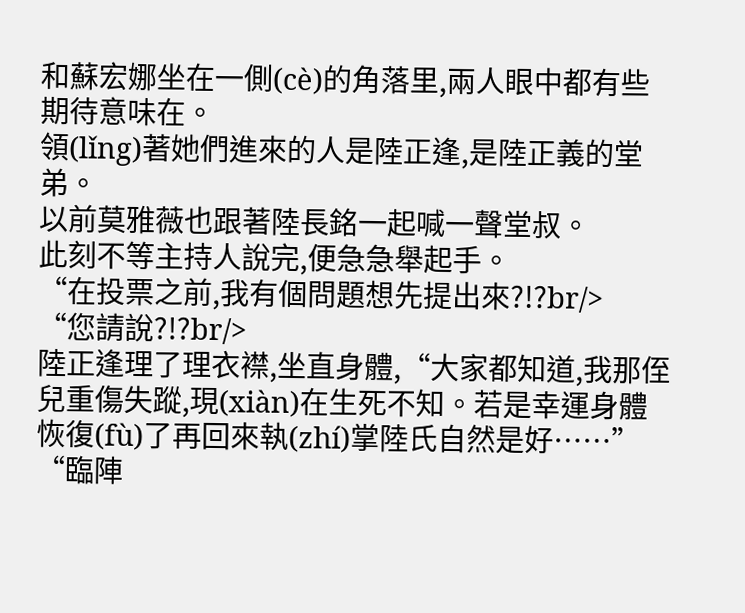和蘇宏娜坐在一側(cè)的角落里,兩人眼中都有些期待意味在。
領(lǐng)著她們進來的人是陸正逢,是陸正義的堂弟。
以前莫雅薇也跟著陸長銘一起喊一聲堂叔。
此刻不等主持人說完,便急急舉起手。
“在投票之前,我有個問題想先提出來?!?br/>
“您請說?!?br/>
陸正逢理了理衣襟,坐直身體,“大家都知道,我那侄兒重傷失蹤,現(xiàn)在生死不知。若是幸運身體恢復(fù)了再回來執(zhí)掌陸氏自然是好……”
“臨陣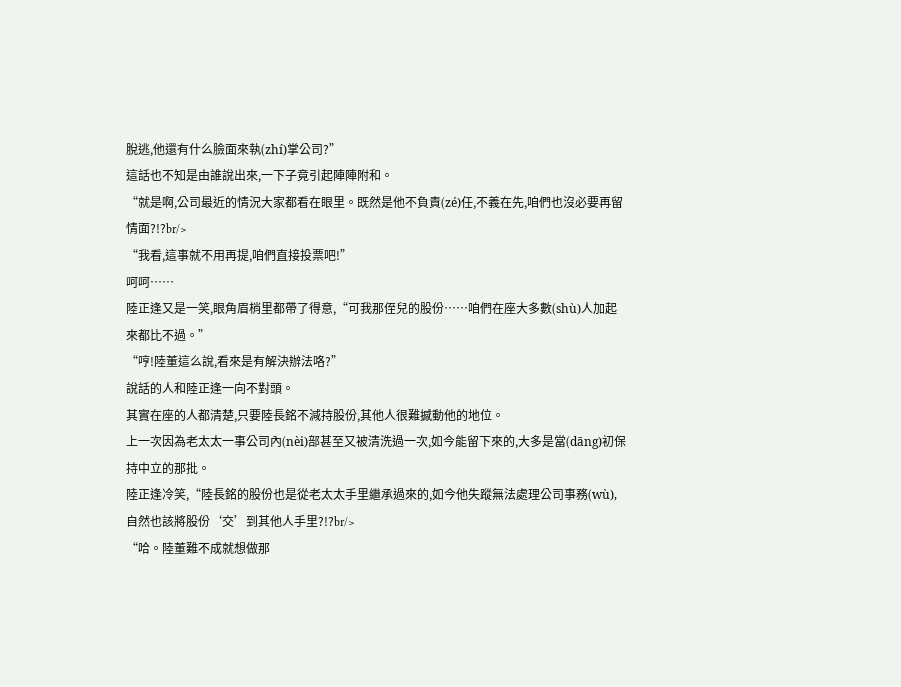脫逃,他還有什么臉面來執(zhí)掌公司?”
這話也不知是由誰說出來,一下子竟引起陣陣附和。
“就是啊,公司最近的情況大家都看在眼里。既然是他不負責(zé)任,不義在先,咱們也沒必要再留情面?!?br/>
“我看,這事就不用再提,咱們直接投票吧!”
呵呵……
陸正逢又是一笑,眼角眉梢里都帶了得意,“可我那侄兒的股份……咱們在座大多數(shù)人加起來都比不過。”
“哼!陸董這么說,看來是有解決辦法咯?”
說話的人和陸正逢一向不對頭。
其實在座的人都清楚,只要陸長銘不減持股份,其他人很難撼動他的地位。
上一次因為老太太一事公司內(nèi)部甚至又被清洗過一次,如今能留下來的,大多是當(dāng)初保持中立的那批。
陸正逢冷笑,“陸長銘的股份也是從老太太手里繼承過來的,如今他失蹤無法處理公司事務(wù),自然也該將股份‘交’到其他人手里?!?br/>
“哈。陸董難不成就想做那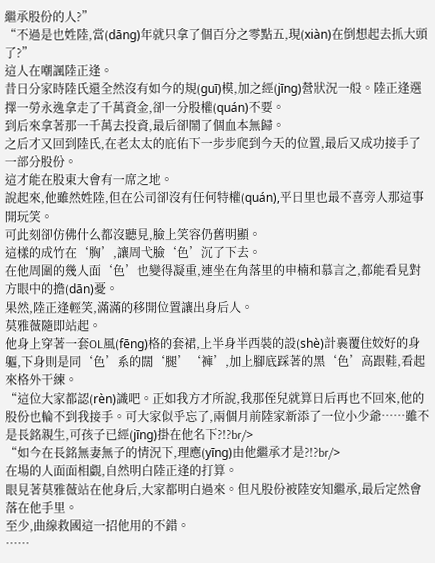繼承股份的人?”
“不過是也姓陸,當(dāng)年就只拿了個百分之零點五,現(xiàn)在倒想起去抓大頭了?”
這人在嘲諷陸正逢。
昔日分家時陸氏還全然沒有如今的規(guī)模,加之經(jīng)營狀況一般。陸正逢選擇一勞永逸拿走了千萬資金,卻一分股權(quán)不要。
到后來拿著那一千萬去投資,最后卻鬧了個血本無歸。
之后才又回到陸氏,在老太太的庇佑下一步步爬到今天的位置,最后又成功接手了一部分股份。
這才能在股東大會有一席之地。
說起來,他雖然姓陸,但在公司卻沒有任何特權(quán),平日里也最不喜旁人那這事開玩笑。
可此刻卻仿佛什么都沒聽見,臉上笑容仍舊明顯。
這樣的成竹在‘胸’,讓周弋臉‘色’沉了下去。
在他周圍的幾人面‘色’也變得凝重,連坐在角落里的申楠和慕言之,都能看見對方眼中的擔(dān)憂。
果然,陸正逢輕笑,滿滿的移開位置讓出身后人。
莫雅薇隨即站起。
他身上穿著一套OL風(fēng)格的套裙,上半身半西裝的設(shè)計裹覆住姣好的身軀,下身則是同‘色’系的闊‘腿’‘褲’,加上腳底踩著的黑‘色’高跟鞋,看起來格外干練。
“這位大家都認(rèn)識吧。正如我方才所說,我那侄兒就算日后再也不回來,他的股份也輪不到我接手。可大家似乎忘了,兩個月前陸家新添了一位小少爺……雖不是長銘親生,可孩子已經(jīng)掛在他名下?!?br/>
“如今在長銘無妻無子的情況下,理應(yīng)由他繼承才是?!?br/>
在場的人面面相覷,自然明白陸正逢的打算。
眼見著莫雅薇站在他身后,大家都明白過來。但凡股份被陸安知繼承,最后定然會落在他手里。
至少,曲線救國這一招他用的不錯。
……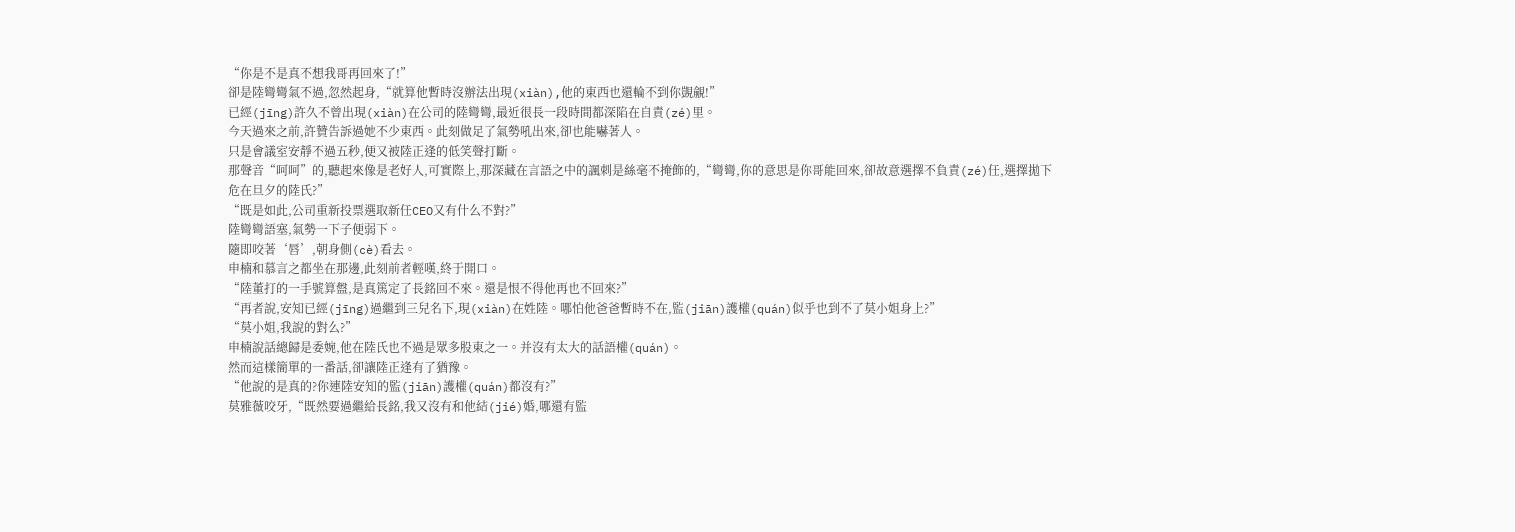“你是不是真不想我哥再回來了!”
卻是陸彎彎氣不過,忽然起身,“就算他暫時沒辦法出現(xiàn),他的東西也還輪不到你覬覦!”
已經(jīng)許久不曾出現(xiàn)在公司的陸彎彎,最近很長一段時間都深陷在自責(zé)里。
今天過來之前,許贊告訴過她不少東西。此刻做足了氣勢吼出來,卻也能嚇著人。
只是會議室安靜不過五秒,便又被陸正逢的低笑聲打斷。
那聲音“呵呵”的,聽起來像是老好人,可實際上,那深藏在言語之中的諷刺是絲毫不掩飾的,“彎彎,你的意思是你哥能回來,卻故意選擇不負責(zé)任,選擇拋下危在旦夕的陸氏?”
“既是如此,公司重新投票選取新任CEO又有什么不對?”
陸彎彎語塞,氣勢一下子便弱下。
隨即咬著‘唇’,朝身側(cè)看去。
申楠和慕言之都坐在那邊,此刻前者輕嘆,終于開口。
“陸董打的一手號算盤,是真篤定了長銘回不來。還是恨不得他再也不回來?”
“再者說,安知已經(jīng)過繼到三兒名下,現(xiàn)在姓陸。哪怕他爸爸暫時不在,監(jiān)護權(quán)似乎也到不了莫小姐身上?”
“莫小姐,我說的對么?”
申楠說話總歸是委婉,他在陸氏也不過是眾多股東之一。并沒有太大的話語權(quán)。
然而這樣簡單的一番話,卻讓陸正逢有了猶豫。
“他說的是真的?你連陸安知的監(jiān)護權(quán)都沒有?”
莫雅薇咬牙,“既然要過繼給長銘,我又沒有和他結(jié)婚,哪還有監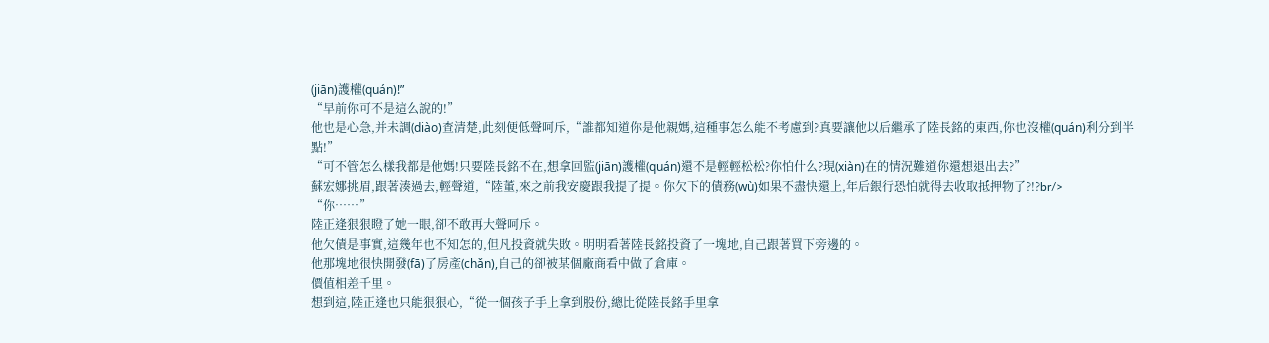(jiān)護權(quán)!”
“早前你可不是這么說的!”
他也是心急,并未調(diào)查清楚,此刻便低聲呵斥,“誰都知道你是他親媽,這種事怎么能不考慮到?真要讓他以后繼承了陸長銘的東西,你也沒權(quán)利分到半點!”
“可不管怎么樣我都是他媽!只要陸長銘不在,想拿回監(jiān)護權(quán)還不是輕輕松松?你怕什么?現(xiàn)在的情況難道你還想退出去?”
蘇宏娜挑眉,跟著湊過去,輕聲道,“陸董,來之前我安慶跟我提了提。你欠下的債務(wù)如果不盡快還上,年后銀行恐怕就得去收取抵押物了?!?br/>
“你……”
陸正逢狠狠瞪了她一眼,卻不敢再大聲呵斥。
他欠債是事實,這幾年也不知怎的,但凡投資就失敗。明明看著陸長銘投資了一塊地,自己跟著買下旁邊的。
他那塊地很快開發(fā)了房產(chǎn),自己的卻被某個廠商看中做了倉庫。
價值相差千里。
想到這,陸正逢也只能狠狠心,“從一個孩子手上拿到股份,總比從陸長銘手里拿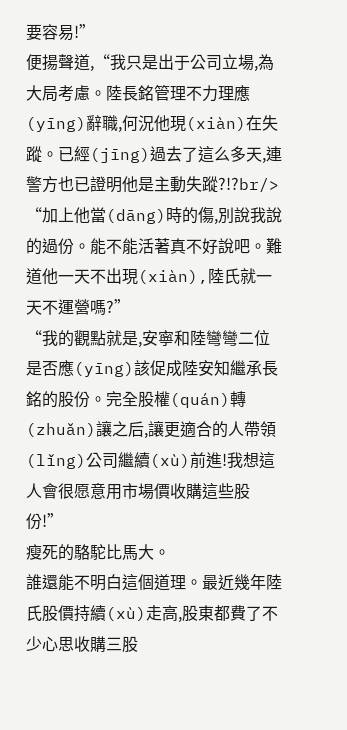要容易!”
便揚聲道,“我只是出于公司立場,為大局考慮。陸長銘管理不力理應(yīng)辭職,何況他現(xiàn)在失蹤。已經(jīng)過去了這么多天,連警方也已證明他是主動失蹤?!?br/>
“加上他當(dāng)時的傷,別說我說的過份。能不能活著真不好說吧。難道他一天不出現(xiàn),陸氏就一天不運營嗎?”
“我的觀點就是,安寧和陸彎彎二位是否應(yīng)該促成陸安知繼承長銘的股份。完全股權(quán)轉(zhuǎn)讓之后,讓更適合的人帶領(lǐng)公司繼續(xù)前進!我想這人會很愿意用市場價收購這些股份!”
瘦死的駱駝比馬大。
誰還能不明白這個道理。最近幾年陸氏股價持續(xù)走高,股東都費了不少心思收購三股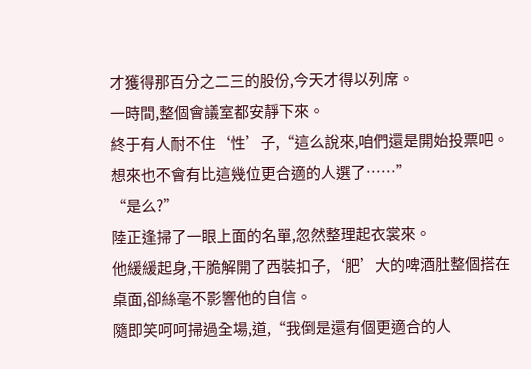才獲得那百分之二三的股份,今天才得以列席。
一時間,整個會議室都安靜下來。
終于有人耐不住‘性’子,“這么說來,咱們還是開始投票吧。想來也不會有比這幾位更合適的人選了……”
“是么?”
陸正逢掃了一眼上面的名單,忽然整理起衣裳來。
他緩緩起身,干脆解開了西裝扣子,‘肥’大的啤酒肚整個搭在桌面,卻絲毫不影響他的自信。
隨即笑呵呵掃過全場,道,“我倒是還有個更適合的人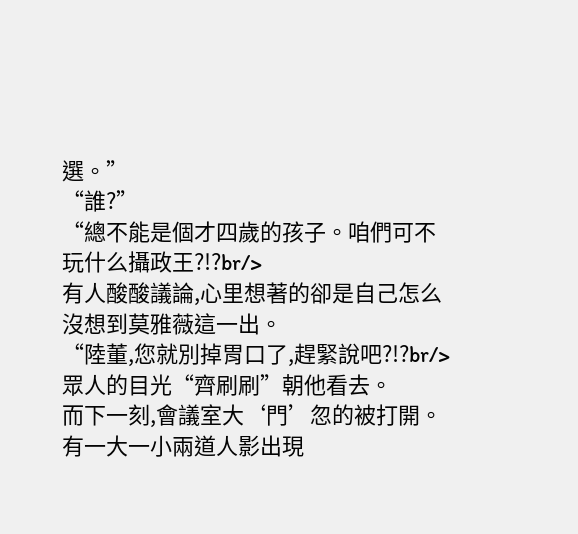選。”
“誰?”
“總不能是個才四歲的孩子。咱們可不玩什么攝政王?!?br/>
有人酸酸議論,心里想著的卻是自己怎么沒想到莫雅薇這一出。
“陸董,您就別掉胃口了,趕緊說吧?!?br/>
眾人的目光“齊刷刷”朝他看去。
而下一刻,會議室大‘門’忽的被打開。
有一大一小兩道人影出現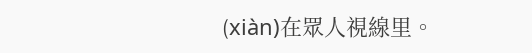(xiàn)在眾人視線里。